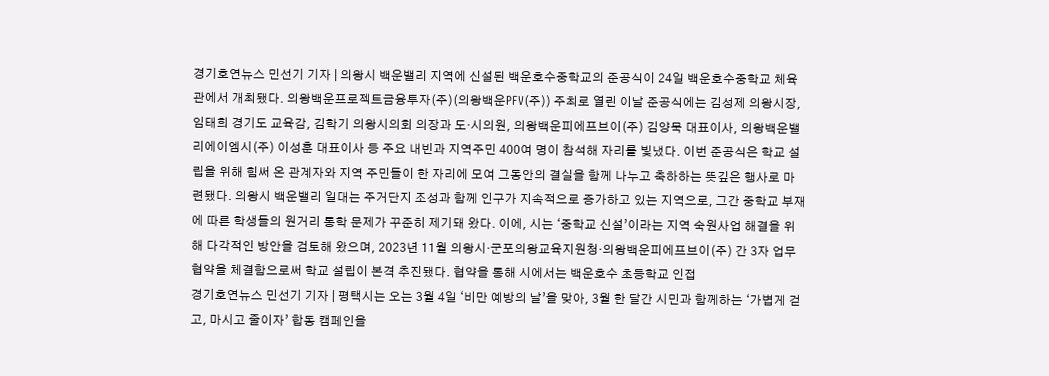경기호연뉴스 민선기 기자 | 의왕시 백운밸리 지역에 신설된 백운호수중학교의 준공식이 24일 백운호수중학교 체육관에서 개최됐다. 의왕백운프로젝트금융투자(주)(의왕백운PFV(주)) 주최로 열린 이날 준공식에는 김성제 의왕시장, 임태희 경기도 교육감, 김학기 의왕시의회 의장과 도·시의원, 의왕백운피에프브이(주) 김양묵 대표이사, 의왕백운밸리에이엠시(주) 이성훈 대표이사 등 주요 내빈과 지역주민 400여 명이 참석해 자리를 빛냈다. 이번 준공식은 학교 설립을 위해 힘써 온 관계자와 지역 주민들이 한 자리에 모여 그동안의 결실을 함께 나누고 축하하는 뜻깊은 행사로 마련됐다. 의왕시 백운밸리 일대는 주거단지 조성과 함께 인구가 지속적으로 증가하고 있는 지역으로, 그간 중학교 부재에 따른 학생들의 원거리 통학 문제가 꾸준히 제기돼 왔다. 이에, 시는 ‘중학교 신설’이라는 지역 숙원사업 해결을 위해 다각적인 방안을 검토해 왔으며, 2023년 11월 의왕시·군포의왕교육지원청·의왕백운피에프브이(주) 간 3자 업무협약을 체결함으로써 학교 설립이 본격 추진됐다. 협약을 통해 시에서는 백운호수 초등학교 인접
경기호연뉴스 민선기 기자 | 평택시는 오는 3월 4일 ‘비만 예방의 날’을 맞아, 3월 한 달간 시민과 함께하는 ‘가볍게 걷고, 마시고 줄이자’ 합동 캠페인을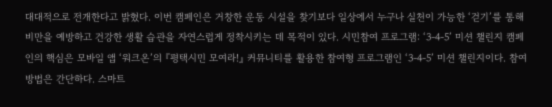대대적으로 전개한다고 밝혔다. 이번 캠페인은 거창한 운동 시설을 찾기보다 일상에서 누구나 실천이 가능한 ‘걷기’를 통해 비만을 예방하고 건강한 생활 습관을 자연스럽게 정착시키는 데 목적이 있다. 시민참여 프로그램: ‘3-4-5’ 미션 챌린지 캠페인의 핵심은 모바일 앱 ‘워크온’의 『평택시민 모여라!』 커뮤니티를 활용한 참여형 프로그램인 ‘3-4-5’ 미션 챌린지이다. 참여 방법은 간단하다. 스마트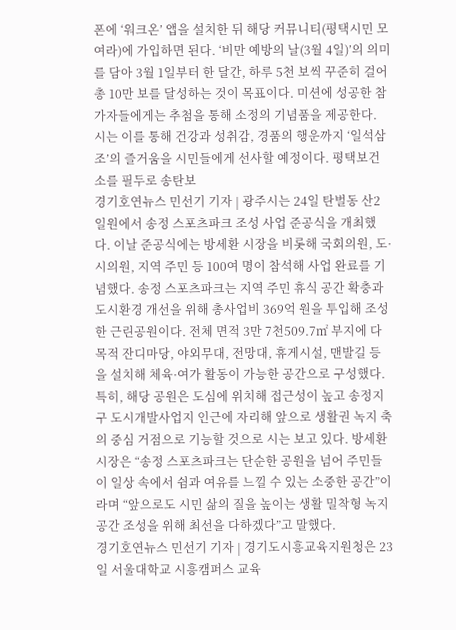폰에 ‘워크온’ 앱을 설치한 뒤 해당 커뮤니티(평택시민 모여라)에 가입하면 된다. ‘비만 예방의 날(3월 4일)’의 의미를 담아 3월 1일부터 한 달간, 하루 5천 보씩 꾸준히 걸어 총 10만 보를 달성하는 것이 목표이다. 미션에 성공한 참가자들에게는 추첨을 통해 소정의 기념품을 제공한다. 시는 이를 통해 건강과 성취감, 경품의 행운까지 ‘일석삼조’의 즐거움을 시민들에게 선사할 예정이다. 평택보건소를 필두로 송탄보
경기호연뉴스 민선기 기자 | 광주시는 24일 탄벌동 산2 일원에서 송정 스포츠파크 조성 사업 준공식을 개최했다. 이날 준공식에는 방세환 시장을 비롯해 국회의원, 도·시의원, 지역 주민 등 100여 명이 참석해 사업 완료를 기념했다. 송정 스포츠파크는 지역 주민 휴식 공간 확충과 도시환경 개선을 위해 총사업비 369억 원을 투입해 조성한 근린공원이다. 전체 면적 3만 7천509.7㎡ 부지에 다목적 잔디마당, 야외무대, 전망대, 휴게시설, 맨발길 등을 설치해 체육·여가 활동이 가능한 공간으로 구성했다. 특히, 해당 공원은 도심에 위치해 접근성이 높고 송정지구 도시개발사업지 인근에 자리해 앞으로 생활권 녹지 축의 중심 거점으로 기능할 것으로 시는 보고 있다. 방세환 시장은 “송정 스포츠파크는 단순한 공원을 넘어 주민들이 일상 속에서 쉼과 여유를 느낄 수 있는 소중한 공간”이라며 “앞으로도 시민 삶의 질을 높이는 생활 밀착형 녹지 공간 조성을 위해 최선을 다하겠다”고 말했다.
경기호연뉴스 민선기 기자 | 경기도시흥교육지원청은 23일 서울대학교 시흥캠퍼스 교육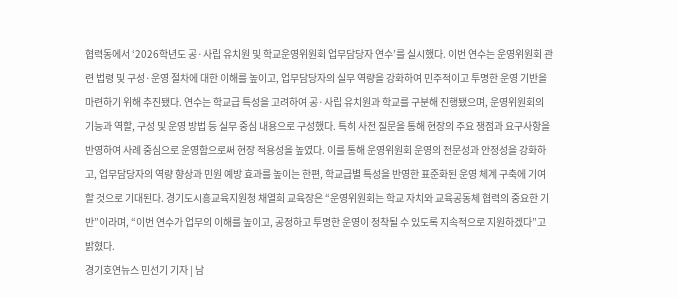협력동에서 ‘2026학년도 공·사립 유치원 및 학교운영위원회 업무담당자 연수’를 실시했다. 이번 연수는 운영위원회 관련 법령 및 구성·운영 절차에 대한 이해를 높이고, 업무담당자의 실무 역량을 강화하여 민주적이고 투명한 운영 기반을 마련하기 위해 추진됐다. 연수는 학교급 특성을 고려하여 공·사립 유치원과 학교를 구분해 진행됐으며, 운영위원회의 기능과 역할, 구성 및 운영 방법 등 실무 중심 내용으로 구성했다. 특히 사전 질문을 통해 현장의 주요 쟁점과 요구사항을 반영하여 사례 중심으로 운영함으로써 현장 적용성을 높였다. 이를 통해 운영위원회 운영의 전문성과 안정성을 강화하고, 업무담당자의 역량 향상과 민원 예방 효과를 높이는 한편, 학교급별 특성을 반영한 표준화된 운영 체계 구축에 기여할 것으로 기대된다. 경기도시흥교육지원청 채열희 교육장은 “운영위원회는 학교 자치와 교육공동체 협력의 중요한 기반”이라며, “이번 연수가 업무의 이해를 높이고, 공정하고 투명한 운영이 정착될 수 있도록 지속적으로 지원하겠다”고 밝혔다.
경기호연뉴스 민선기 기자 | 남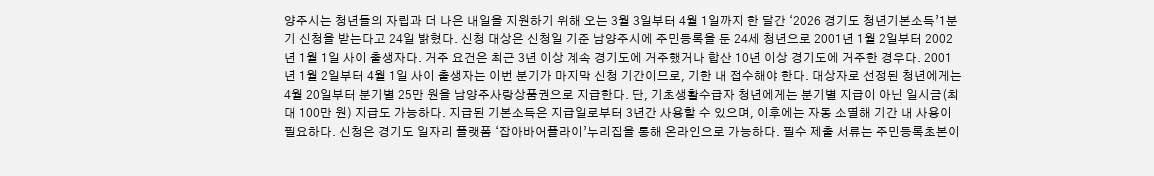양주시는 청년들의 자립과 더 나은 내일을 지원하기 위해 오는 3월 3일부터 4월 1일까지 한 달간 ‘2026 경기도 청년기본소득’1분기 신청을 받는다고 24일 밝혔다. 신청 대상은 신청일 기준 남양주시에 주민등록을 둔 24세 청년으로 2001년 1월 2일부터 2002년 1월 1일 사이 출생자다. 거주 요건은 최근 3년 이상 계속 경기도에 거주했거나 합산 10년 이상 경기도에 거주한 경우다. 2001년 1월 2일부터 4월 1일 사이 출생자는 이번 분기가 마지막 신청 기간이므로, 기한 내 접수해야 한다. 대상자로 선정된 청년에게는 4월 20일부터 분기별 25만 원을 남양주사랑상품권으로 지급한다. 단, 기초생활수급자 청년에게는 분기별 지급이 아닌 일시금(최대 100만 원) 지급도 가능하다. 지급된 기본소득은 지급일로부터 3년간 사용할 수 있으며, 이후에는 자동 소멸해 기간 내 사용이 필요하다. 신청은 경기도 일자리 플랫폼 ‘잡아바어플라이’누리집을 통해 온라인으로 가능하다. 필수 제출 서류는 주민등록초본이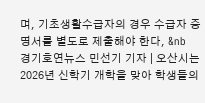며, 기초생활수급자의 경우 수급자 증명서를 별도로 제출해야 한다, &nb
경기호연뉴스 민선기 기자 | 오산시는 2026년 신학기 개학을 맞아 학생들의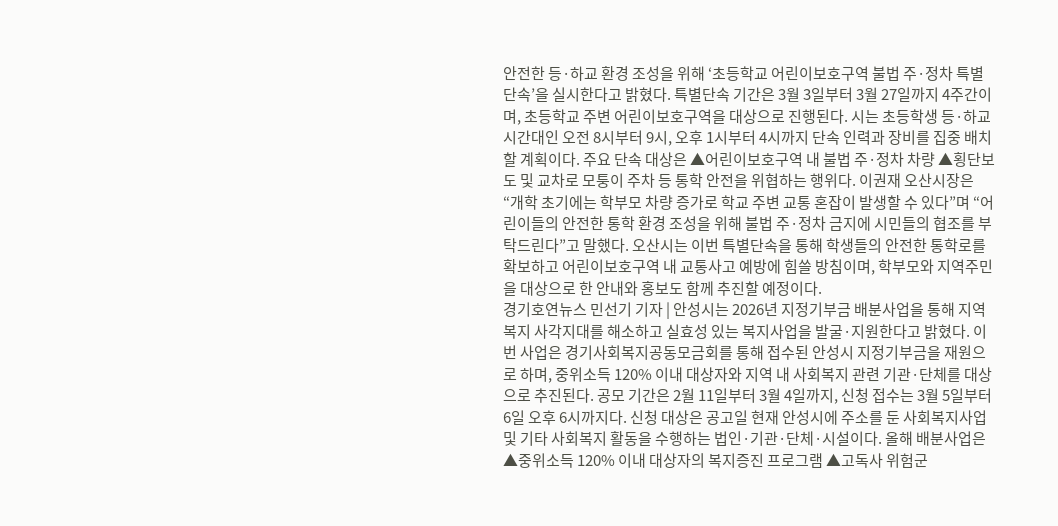안전한 등·하교 환경 조성을 위해 ‘초등학교 어린이보호구역 불법 주·정차 특별단속’을 실시한다고 밝혔다. 특별단속 기간은 3월 3일부터 3월 27일까지 4주간이며, 초등학교 주변 어린이보호구역을 대상으로 진행된다. 시는 초등학생 등·하교 시간대인 오전 8시부터 9시, 오후 1시부터 4시까지 단속 인력과 장비를 집중 배치할 계획이다. 주요 단속 대상은 ▲어린이보호구역 내 불법 주·정차 차량 ▲횡단보도 및 교차로 모퉁이 주차 등 통학 안전을 위협하는 행위다. 이권재 오산시장은 “개학 초기에는 학부모 차량 증가로 학교 주변 교통 혼잡이 발생할 수 있다”며 “어린이들의 안전한 통학 환경 조성을 위해 불법 주·정차 금지에 시민들의 협조를 부탁드린다”고 말했다. 오산시는 이번 특별단속을 통해 학생들의 안전한 통학로를 확보하고 어린이보호구역 내 교통사고 예방에 힘쓸 방침이며, 학부모와 지역주민을 대상으로 한 안내와 홍보도 함께 추진할 예정이다.
경기호연뉴스 민선기 기자 | 안성시는 2026년 지정기부금 배분사업을 통해 지역 복지 사각지대를 해소하고 실효성 있는 복지사업을 발굴·지원한다고 밝혔다. 이번 사업은 경기사회복지공동모금회를 통해 접수된 안성시 지정기부금을 재원으로 하며, 중위소득 120% 이내 대상자와 지역 내 사회복지 관련 기관·단체를 대상으로 추진된다. 공모 기간은 2월 11일부터 3월 4일까지, 신청 접수는 3월 5일부터 6일 오후 6시까지다. 신청 대상은 공고일 현재 안성시에 주소를 둔 사회복지사업 및 기타 사회복지 활동을 수행하는 법인·기관·단체·시설이다. 올해 배분사업은 ▲중위소득 120% 이내 대상자의 복지증진 프로그램 ▲고독사 위험군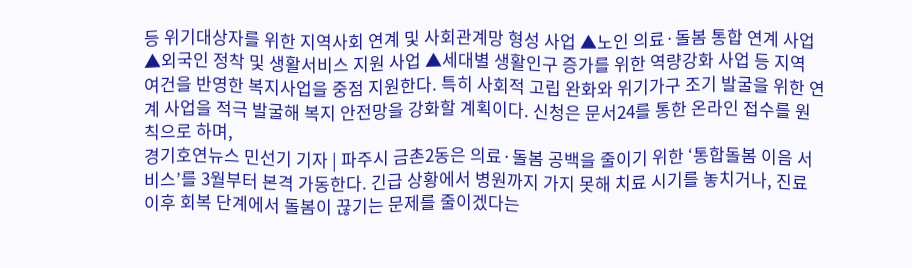등 위기대상자를 위한 지역사회 연계 및 사회관계망 형성 사업 ▲노인 의료·돌봄 통합 연계 사업 ▲외국인 정착 및 생활서비스 지원 사업 ▲세대별 생활인구 증가를 위한 역량강화 사업 등 지역 여건을 반영한 복지사업을 중점 지원한다. 특히 사회적 고립 완화와 위기가구 조기 발굴을 위한 연계 사업을 적극 발굴해 복지 안전망을 강화할 계획이다. 신청은 문서24를 통한 온라인 접수를 원칙으로 하며,
경기호연뉴스 민선기 기자 | 파주시 금촌2동은 의료·돌봄 공백을 줄이기 위한 ‘통합돌봄 이음 서비스’를 3월부터 본격 가동한다. 긴급 상황에서 병원까지 가지 못해 치료 시기를 놓치거나, 진료 이후 회복 단계에서 돌봄이 끊기는 문제를 줄이겠다는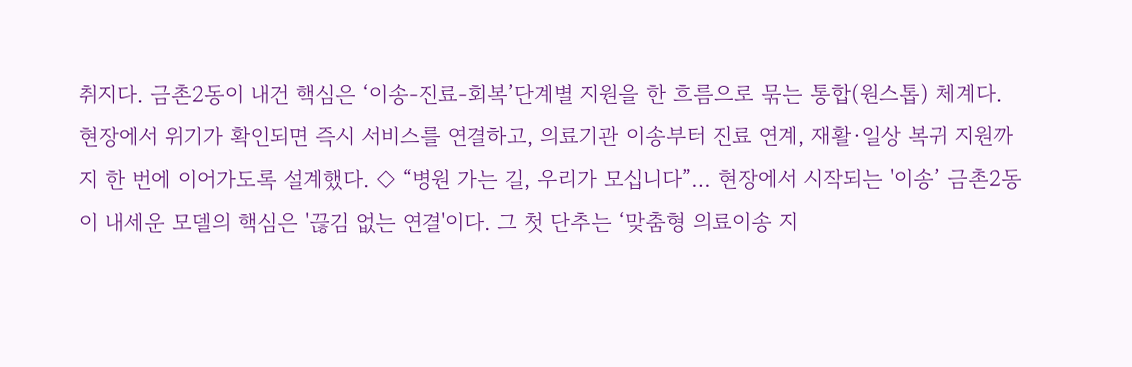취지다. 금촌2동이 내건 핵심은 ‘이송-진료-회복’단계별 지원을 한 흐름으로 묶는 통합(원스톱) 체계다. 현장에서 위기가 확인되면 즉시 서비스를 연결하고, 의료기관 이송부터 진료 연계, 재활·일상 복귀 지원까지 한 번에 이어가도록 설계했다. ◇ “병원 가는 길, 우리가 모십니다”… 현장에서 시작되는 '이송’ 금촌2동이 내세운 모델의 핵심은 '끊김 없는 연결'이다. 그 첫 단추는 ‘맞춤형 의료이송 지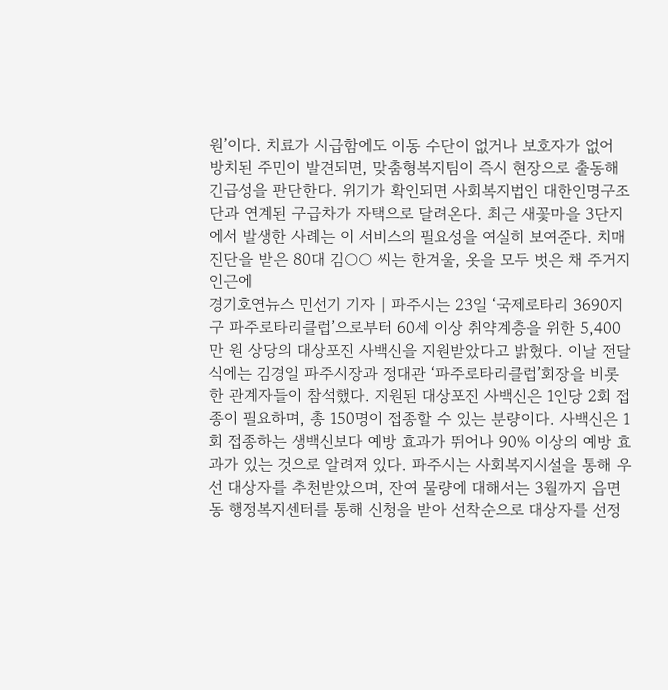원’이다. 치료가 시급함에도 이동 수단이 없거나 보호자가 없어 방치된 주민이 발견되면, 맞춤형복지팀이 즉시 현장으로 출동해 긴급성을 판단한다. 위기가 확인되면 사회복지법인 대한인명구조단과 연계된 구급차가 자택으로 달려온다. 최근 새꽃마을 3단지에서 발생한 사례는 이 서비스의 필요성을 여실히 보여준다. 치매 진단을 받은 80대 김○○ 씨는 한겨울, 옷을 모두 벗은 채 주거지 인근에
경기호연뉴스 민선기 기자 | 파주시는 23일 ‘국제로타리 3690지구 파주로타리클럽’으로부터 60세 이상 취약계층을 위한 5,400만 원 상당의 대상포진 사백신을 지원받았다고 밝혔다. 이날 전달식에는 김경일 파주시장과 정대관 ‘파주로타리클럽’회장을 비롯한 관계자들이 참석했다. 지원된 대상포진 사백신은 1인당 2회 접종이 필요하며, 총 150명이 접종할 수 있는 분량이다. 사백신은 1회 접종하는 생백신보다 예방 효과가 뛰어나 90% 이상의 예방 효과가 있는 것으로 알려져 있다. 파주시는 사회복지시설을 통해 우선 대상자를 추천받았으며, 잔여 물량에 대해서는 3월까지 읍면동 행정복지센터를 통해 신청을 받아 선착순으로 대상자를 선정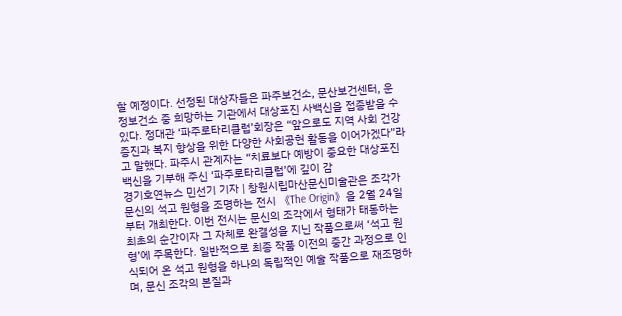할 예정이다. 선정된 대상자들은 파주보건소, 문산보건센터, 운정보건소 중 희망하는 기관에서 대상포진 사백신을 접종받을 수 있다. 정대관 ‘파주로타리클럽’회장은 “앞으로도 지역 사회 건강 증진과 복지 향상을 위한 다양한 사회공헌 활동을 이어가겠다”라고 말했다. 파주시 관계자는 “치료보다 예방이 중요한 대상포진 백신을 기부해 주신 ‘파주로타리클럽’에 깊이 감
경기호연뉴스 민선기 기자 | 창원시립마산문신미술관은 조각가 문신의 석고 원형을 조명하는 전시 《The Origin》을 2월 24일부터 개최한다. 이번 전시는 문신의 조각에서 형태가 태동하는 최초의 순간이자 그 자체로 완결성을 지닌 작품으로써 ‘석고 원형’에 주목한다. 일반적으로 최종 작품 이전의 중간 과정으로 인식되어 온 석고 원형을 하나의 독립적인 예술 작품으로 재조명하며, 문신 조각의 본질과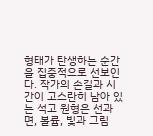형태가 탄생하는 순간을 집중적으로 선보인다. 작가의 손길과 시간이 고스란히 남아 있는 석고 원형은 선과 면, 볼륨, 빛과 그림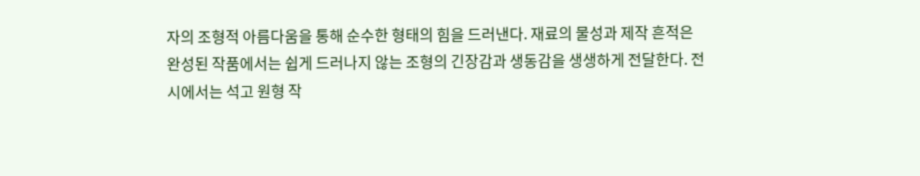자의 조형적 아름다움을 통해 순수한 형태의 힘을 드러낸다. 재료의 물성과 제작 흔적은 완성된 작품에서는 쉽게 드러나지 않는 조형의 긴장감과 생동감을 생생하게 전달한다. 전시에서는 석고 원형 작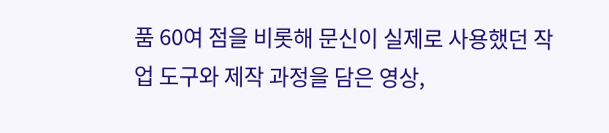품 60여 점을 비롯해 문신이 실제로 사용했던 작업 도구와 제작 과정을 담은 영상,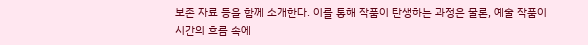보존 자료 등을 함께 소개한다. 이를 통해 작품이 탄생하는 과정은 물론, 예술 작품이 시간의 흐름 속에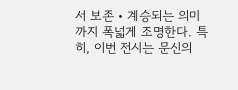서 보존・계승되는 의미까지 폭넓게 조명한다. 특히, 이번 전시는 문신의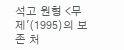석고 원형 <무제'(1995)의 보존 처